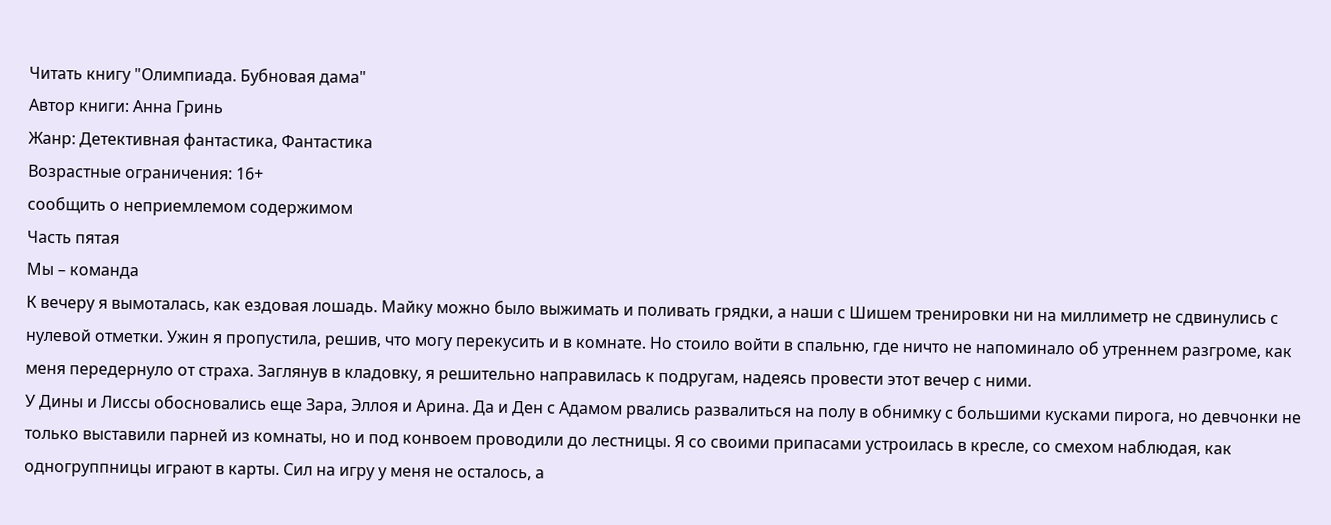Читать книгу "Олимпиада. Бубновая дама"
Автор книги: Анна Гринь
Жанр: Детективная фантастика, Фантастика
Возрастные ограничения: 16+
сообщить о неприемлемом содержимом
Часть пятая
Мы – команда
К вечеру я вымоталась, как ездовая лошадь. Майку можно было выжимать и поливать грядки, а наши с Шишем тренировки ни на миллиметр не сдвинулись с нулевой отметки. Ужин я пропустила, решив, что могу перекусить и в комнате. Но стоило войти в спальню, где ничто не напоминало об утреннем разгроме, как меня передернуло от страха. Заглянув в кладовку, я решительно направилась к подругам, надеясь провести этот вечер с ними.
У Дины и Лиссы обосновались еще Зара, Эллоя и Арина. Да и Ден с Адамом рвались развалиться на полу в обнимку с большими кусками пирога, но девчонки не только выставили парней из комнаты, но и под конвоем проводили до лестницы. Я со своими припасами устроилась в кресле, со смехом наблюдая, как одногруппницы играют в карты. Сил на игру у меня не осталось, а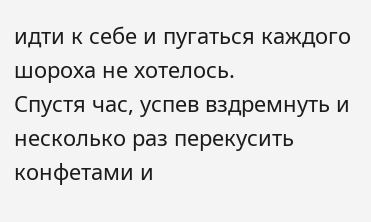идти к себе и пугаться каждого шороха не хотелось.
Спустя час, успев вздремнуть и несколько раз перекусить конфетами и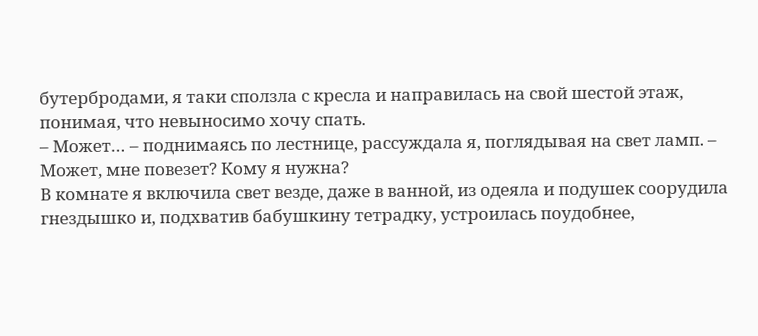бутербродами, я таки сползла с кресла и направилась на свой шестой этаж, понимая, что невыносимо хочу спать.
– Может… – поднимаясь по лестнице, рассуждала я, поглядывая на свет ламп. – Может, мне повезет? Кому я нужна?
В комнате я включила свет везде, даже в ванной, из одеяла и подушек соорудила гнездышко и, подхватив бабушкину тетрадку, устроилась поудобнее,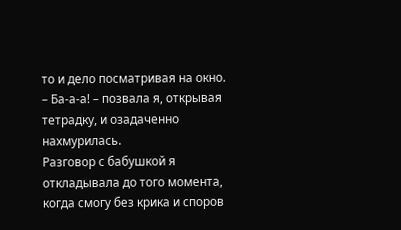то и дело посматривая на окно.
– Ба-а-а! – позвала я, открывая тетрадку, и озадаченно нахмурилась.
Разговор с бабушкой я откладывала до того момента, когда смогу без крика и споров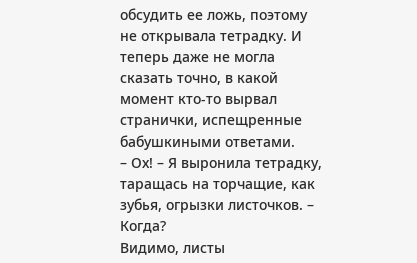обсудить ее ложь, поэтому не открывала тетрадку. И теперь даже не могла сказать точно, в какой момент кто-то вырвал странички, испещренные бабушкиными ответами.
– Ох! – Я выронила тетрадку, таращась на торчащие, как зубья, огрызки листочков. – Когда?
Видимо, листы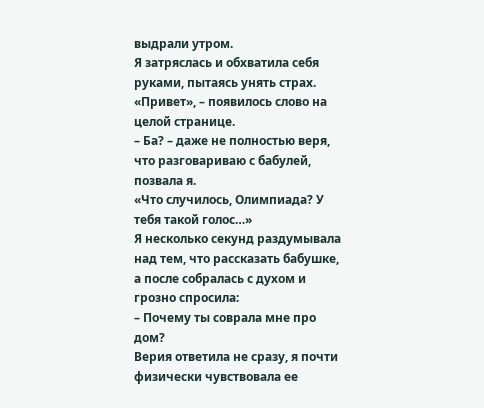выдрали утром.
Я затряслась и обхватила себя руками, пытаясь унять страх.
«Привет», – появилось слово на целой странице.
– Ба? – даже не полностью веря, что разговариваю с бабулей, позвала я.
«Что случилось, Олимпиада? У тебя такой голос…»
Я несколько секунд раздумывала над тем, что рассказать бабушке, а после собралась с духом и грозно спросила:
– Почему ты соврала мне про дом?
Верия ответила не сразу, я почти физически чувствовала ее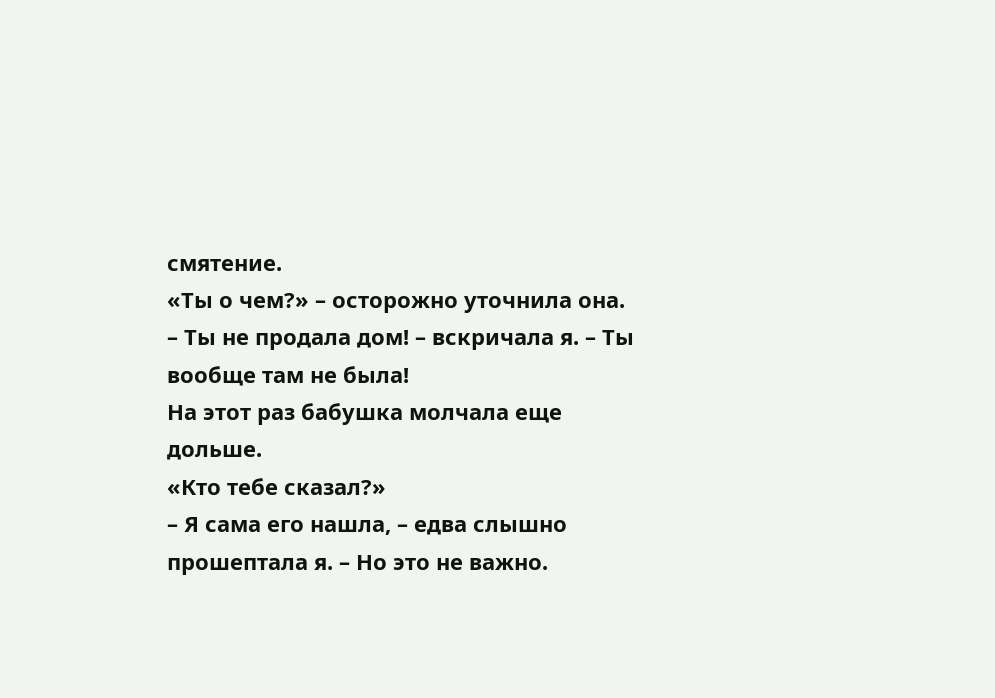смятение.
«Ты о чем?» – осторожно уточнила она.
– Ты не продала дом! – вскричала я. – Ты вообще там не была!
На этот раз бабушка молчала еще дольше.
«Кто тебе сказал?»
– Я сама его нашла, – едва слышно прошептала я. – Но это не важно.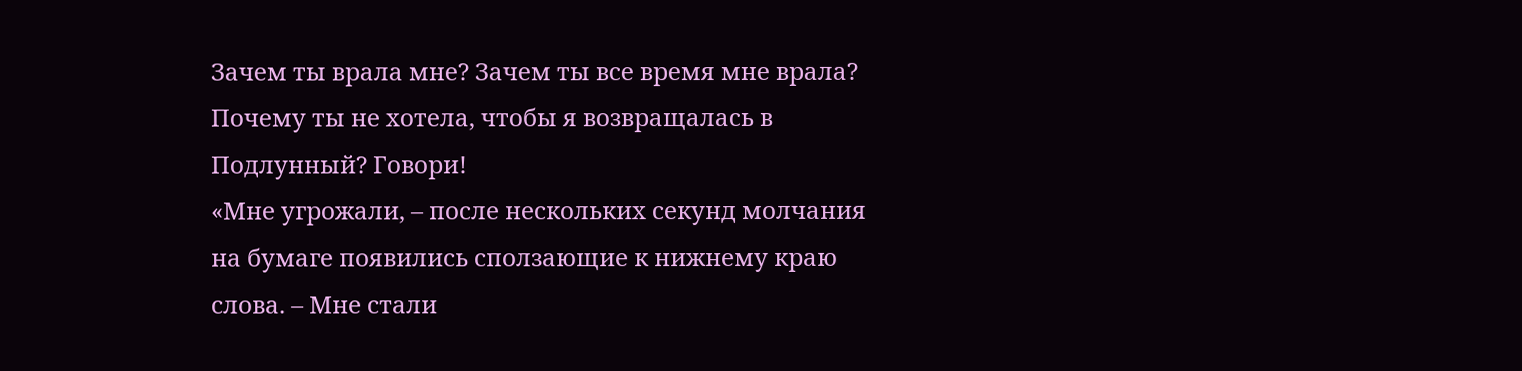Зачем ты врала мне? Зачем ты все время мне врала? Почему ты не хотела, чтобы я возвращалась в Подлунный? Говори!
«Мне угрожали, – после нескольких секунд молчания на бумаге появились сползающие к нижнему краю слова. – Мне стали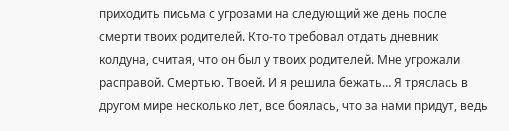приходить письма с угрозами на следующий же день после смерти твоих родителей. Кто-то требовал отдать дневник колдуна, считая, что он был у твоих родителей. Мне угрожали расправой. Смертью. Твоей. И я решила бежать… Я тряслась в другом мире несколько лет, все боялась, что за нами придут, ведь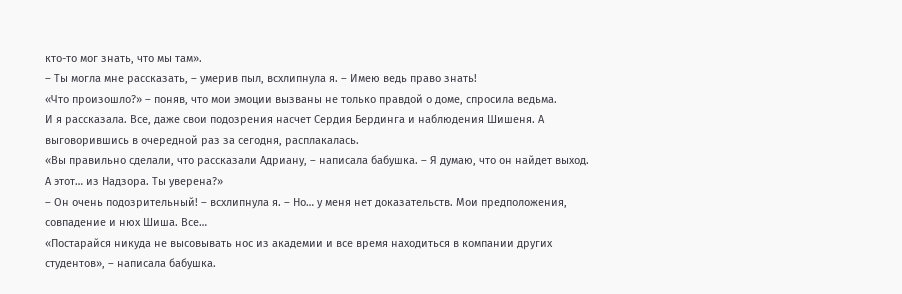кто-то мог знать, что мы там».
– Ты могла мне рассказать, – умерив пыл, всхлипнула я. – Имею ведь право знать!
«Что произошло?» – поняв, что мои эмоции вызваны не только правдой о доме, спросила ведьма.
И я рассказала. Все, даже свои подозрения насчет Сердия Бердинга и наблюдения Шишеня. А выговорившись в очередной раз за сегодня, расплакалась.
«Вы правильно сделали, что рассказали Адриану, – написала бабушка. – Я думаю, что он найдет выход. А этот… из Надзора. Ты уверена?»
– Он очень подозрительный! – всхлипнула я. – Но… у меня нет доказательств. Мои предположения, совпадение и нюх Шиша. Все…
«Постарайся никуда не высовывать нос из академии и все время находиться в компании других студентов», – написала бабушка.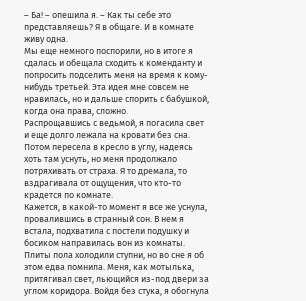– Ба! – опешила я. – Как ты себе это представляешь? Я в общаге. И в комнате живу одна.
Мы еще немного поспорили, но в итоге я сдалась и обещала сходить к коменданту и попросить подселить меня на время к кому-нибудь третьей. Эта идея мне совсем не нравилась, но и дальше спорить с бабушкой, когда она права, сложно.
Распрощавшись с ведьмой, я погасила свет и еще долго лежала на кровати без сна. Потом пересела в кресло в углу, надеясь хоть там уснуть, но меня продолжало потряхивать от страха. Я то дремала, то вздрагивала от ощущения, что кто-то крадется по комнате.
Кажется, в какой-то момент я все же уснула, провалившись в странный сон. В нем я встала, подхватила с постели подушку и босиком направилась вон из комнаты. Плиты пола холодили ступни, но во сне я об этом едва помнила. Меня, как мотылька, притягивал свет, льющийся из-под двери за углом коридора. Войдя без стука, я обогнула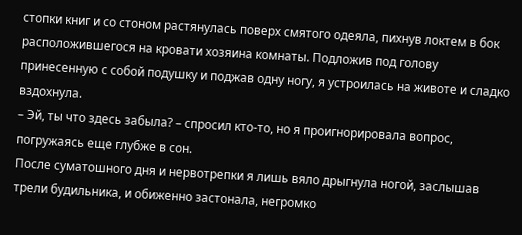стопки книг и со стоном растянулась поверх смятого одеяла, пихнув локтем в бок расположившегося на кровати хозяина комнаты. Подложив под голову принесенную с собой подушку и поджав одну ногу, я устроилась на животе и сладко вздохнула.
– Эй, ты что здесь забыла? – спросил кто-то, но я проигнорировала вопрос, погружаясь еще глубже в сон.
После суматошного дня и нервотрепки я лишь вяло дрыгнула ногой, заслышав трели будильника, и обиженно застонала, негромко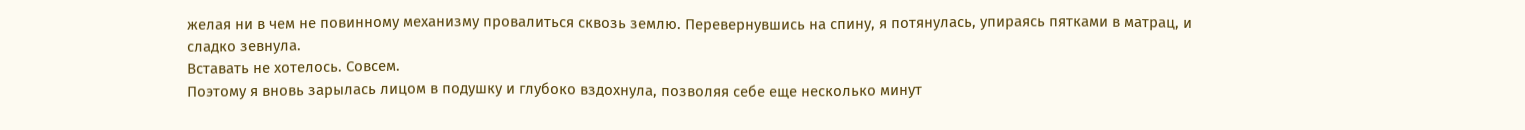желая ни в чем не повинному механизму провалиться сквозь землю. Перевернувшись на спину, я потянулась, упираясь пятками в матрац, и сладко зевнула.
Вставать не хотелось. Совсем.
Поэтому я вновь зарылась лицом в подушку и глубоко вздохнула, позволяя себе еще несколько минут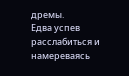дремы.
Едва успев расслабиться и намереваясь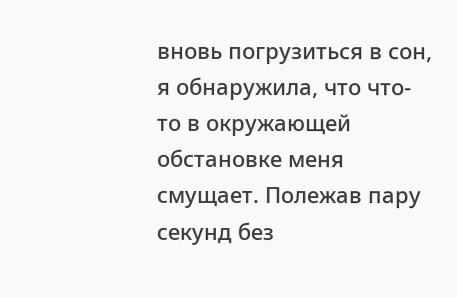вновь погрузиться в сон, я обнаружила, что что-то в окружающей обстановке меня смущает. Полежав пару секунд без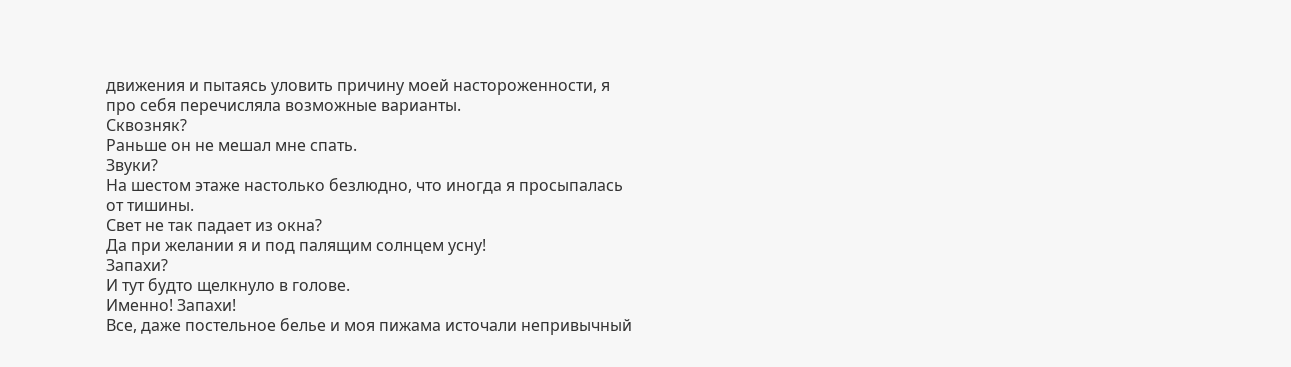движения и пытаясь уловить причину моей настороженности, я про себя перечисляла возможные варианты.
Сквозняк?
Раньше он не мешал мне спать.
Звуки?
На шестом этаже настолько безлюдно, что иногда я просыпалась от тишины.
Свет не так падает из окна?
Да при желании я и под палящим солнцем усну!
Запахи?
И тут будто щелкнуло в голове.
Именно! Запахи!
Все, даже постельное белье и моя пижама источали непривычный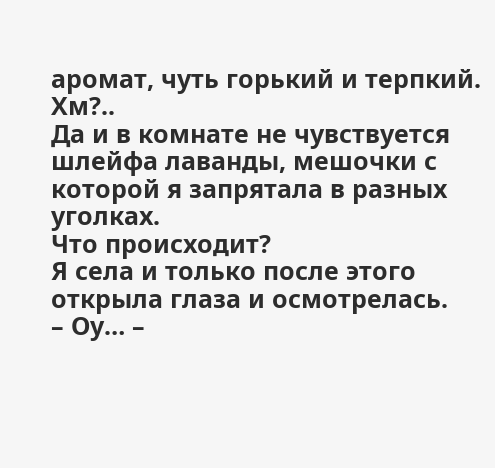аромат, чуть горький и терпкий.
Хм?..
Да и в комнате не чувствуется шлейфа лаванды, мешочки с которой я запрятала в разных уголках.
Что происходит?
Я села и только после этого открыла глаза и осмотрелась.
– Оу… –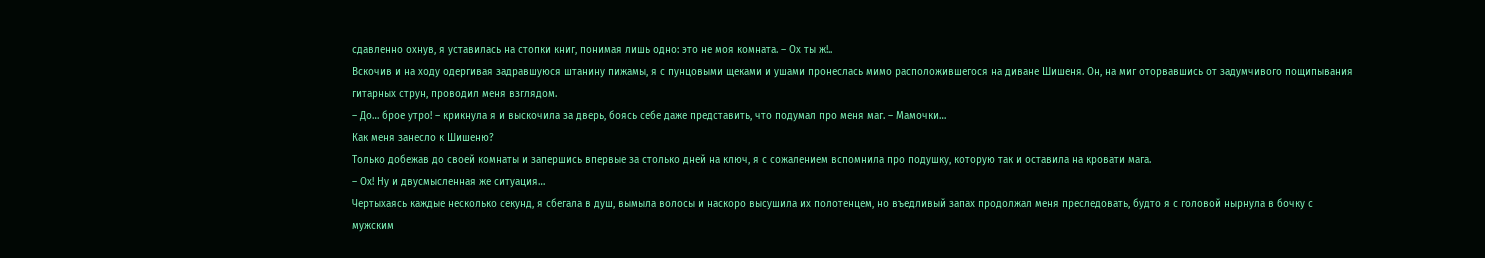сдавленно охнув, я уставилась на стопки книг, понимая лишь одно: это не моя комната. – Ох ты ж!..
Вскочив и на ходу одергивая задравшуюся штанину пижамы, я с пунцовыми щеками и ушами пронеслась мимо расположившегося на диване Шишеня. Он, на миг оторвавшись от задумчивого пощипывания гитарных струн, проводил меня взглядом.
– До… брое утро! – крикнула я и выскочила за дверь, боясь себе даже представить, что подумал про меня маг. – Мамочки…
Как меня занесло к Шишеню?
Только добежав до своей комнаты и запершись впервые за столько дней на ключ, я с сожалением вспомнила про подушку, которую так и оставила на кровати мага.
– Ох! Ну и двусмысленная же ситуация…
Чертыхаясь каждые несколько секунд, я сбегала в душ, вымыла волосы и наскоро высушила их полотенцем, но въедливый запах продолжал меня преследовать, будто я с головой нырнула в бочку с мужским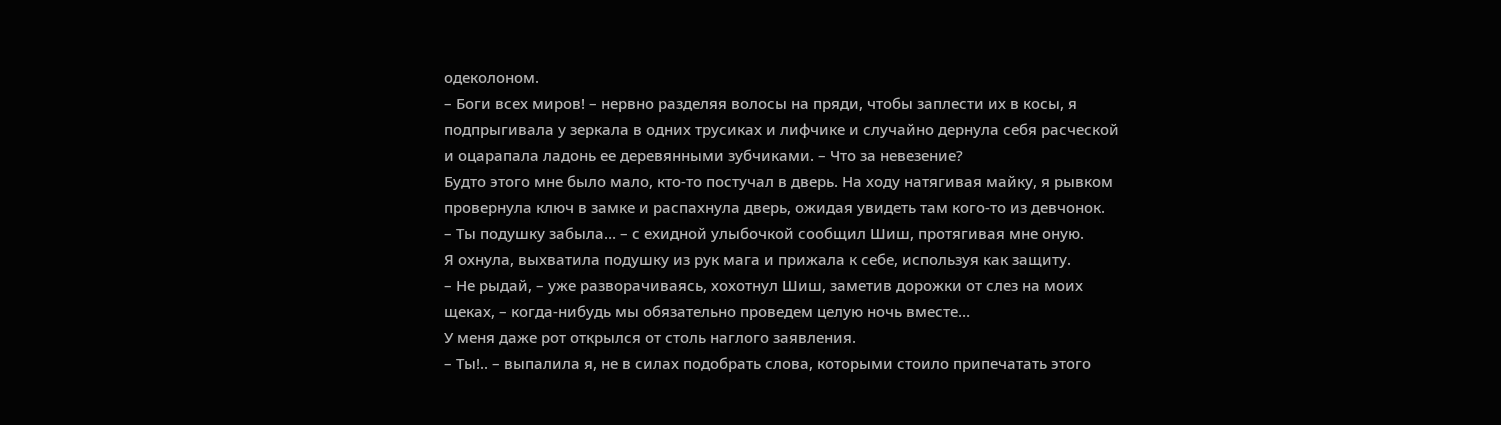одеколоном.
– Боги всех миров! – нервно разделяя волосы на пряди, чтобы заплести их в косы, я подпрыгивала у зеркала в одних трусиках и лифчике и случайно дернула себя расческой и оцарапала ладонь ее деревянными зубчиками. – Что за невезение?
Будто этого мне было мало, кто-то постучал в дверь. На ходу натягивая майку, я рывком провернула ключ в замке и распахнула дверь, ожидая увидеть там кого-то из девчонок.
– Ты подушку забыла… – с ехидной улыбочкой сообщил Шиш, протягивая мне оную.
Я охнула, выхватила подушку из рук мага и прижала к себе, используя как защиту.
– Не рыдай, – уже разворачиваясь, хохотнул Шиш, заметив дорожки от слез на моих щеках, – когда-нибудь мы обязательно проведем целую ночь вместе…
У меня даже рот открылся от столь наглого заявления.
– Ты!.. – выпалила я, не в силах подобрать слова, которыми стоило припечатать этого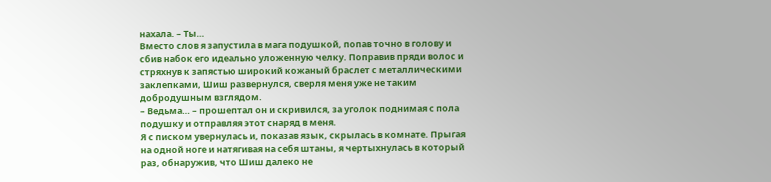нахала. – Ты…
Вместо слов я запустила в мага подушкой, попав точно в голову и сбив набок его идеально уложенную челку. Поправив пряди волос и стряхнув к запястью широкий кожаный браслет с металлическими заклепками, Шиш развернулся, сверля меня уже не таким добродушным взглядом.
– Ведьма… – прошептал он и скривился, за уголок поднимая с пола подушку и отправляя этот снаряд в меня.
Я с писком увернулась и, показав язык, скрылась в комнате. Прыгая на одной ноге и натягивая на себя штаны, я чертыхнулась в который раз, обнаружив, что Шиш далеко не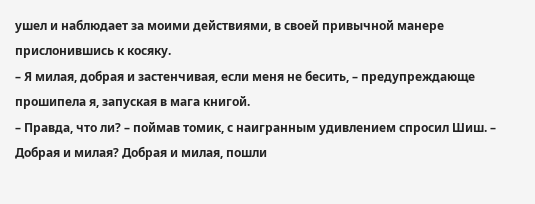ушел и наблюдает за моими действиями, в своей привычной манере прислонившись к косяку.
– Я милая, добрая и застенчивая, если меня не бесить, – предупреждающе прошипела я, запуская в мага книгой.
– Правда, что ли? – поймав томик, с наигранным удивлением спросил Шиш. – Добрая и милая? Добрая и милая, пошли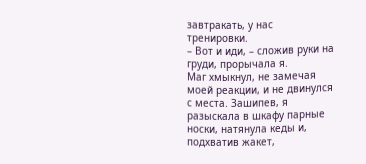завтракать, у нас тренировки.
– Вот и иди, – сложив руки на груди, прорычала я.
Маг хмыкнул, не замечая моей реакции, и не двинулся с места. Зашипев, я разыскала в шкафу парные носки, натянула кеды и, подхватив жакет,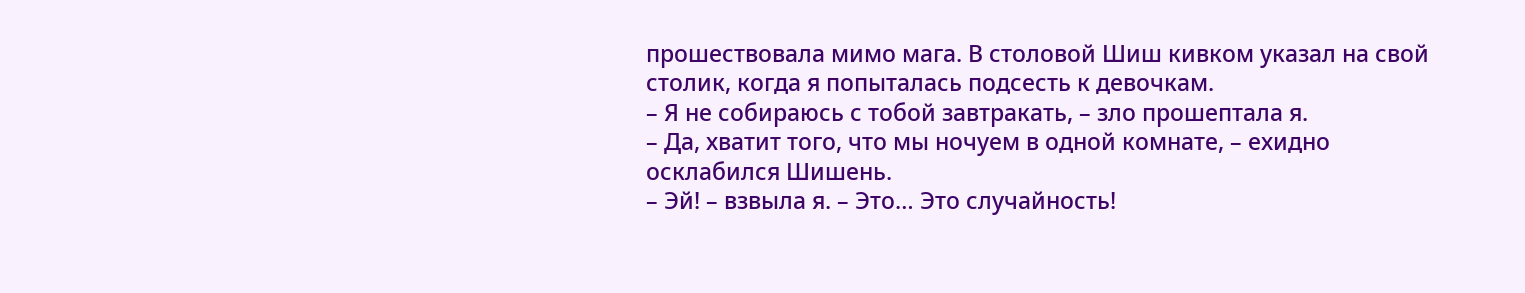прошествовала мимо мага. В столовой Шиш кивком указал на свой столик, когда я попыталась подсесть к девочкам.
– Я не собираюсь с тобой завтракать, – зло прошептала я.
– Да, хватит того, что мы ночуем в одной комнате, – ехидно осклабился Шишень.
– Эй! – взвыла я. – Это… Это случайность!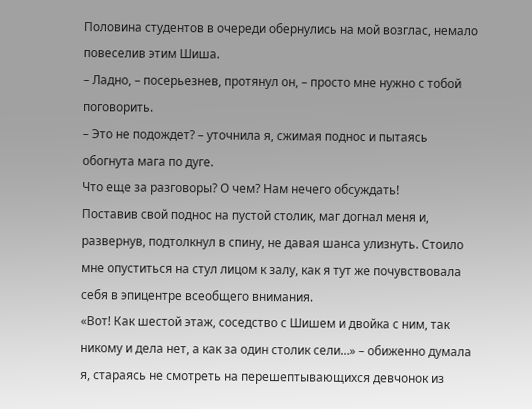Половина студентов в очереди обернулись на мой возглас, немало повеселив этим Шиша.
– Ладно, – посерьезнев, протянул он, – просто мне нужно с тобой поговорить.
– Это не подождет? – уточнила я, сжимая поднос и пытаясь обогнута мага по дуге.
Что еще за разговоры? О чем? Нам нечего обсуждать!
Поставив свой поднос на пустой столик, маг догнал меня и, развернув, подтолкнул в спину, не давая шанса улизнуть. Стоило мне опуститься на стул лицом к залу, как я тут же почувствовала себя в эпицентре всеобщего внимания.
«Вот! Как шестой этаж, соседство с Шишем и двойка с ним, так никому и дела нет, а как за один столик сели…» – обиженно думала я, стараясь не смотреть на перешептывающихся девчонок из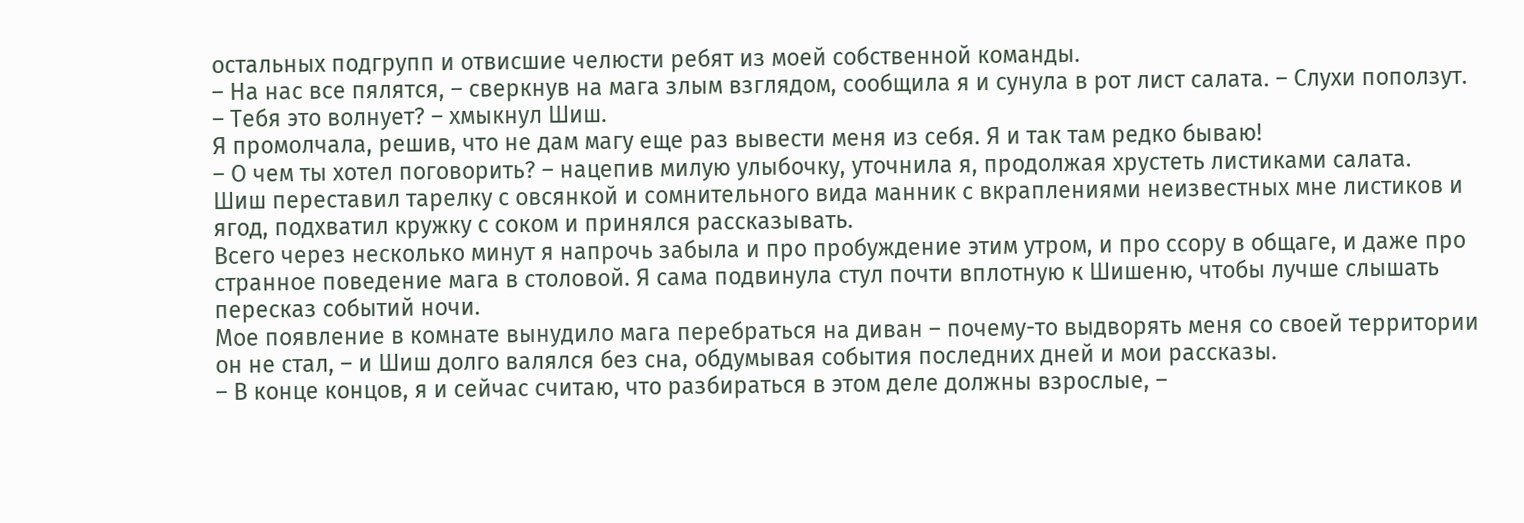остальных подгрупп и отвисшие челюсти ребят из моей собственной команды.
– На нас все пялятся, – сверкнув на мага злым взглядом, сообщила я и сунула в рот лист салата. – Слухи поползут.
– Тебя это волнует? – хмыкнул Шиш.
Я промолчала, решив, что не дам магу еще раз вывести меня из себя. Я и так там редко бываю!
– О чем ты хотел поговорить? – нацепив милую улыбочку, уточнила я, продолжая хрустеть листиками салата.
Шиш переставил тарелку с овсянкой и сомнительного вида манник с вкраплениями неизвестных мне листиков и ягод, подхватил кружку с соком и принялся рассказывать.
Всего через несколько минут я напрочь забыла и про пробуждение этим утром, и про ссору в общаге, и даже про странное поведение мага в столовой. Я сама подвинула стул почти вплотную к Шишеню, чтобы лучше слышать пересказ событий ночи.
Мое появление в комнате вынудило мага перебраться на диван – почему-то выдворять меня со своей территории он не стал, – и Шиш долго валялся без сна, обдумывая события последних дней и мои рассказы.
– В конце концов, я и сейчас считаю, что разбираться в этом деле должны взрослые, –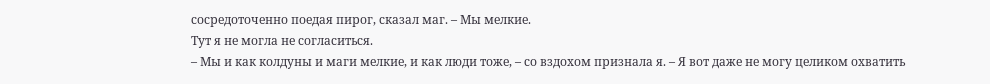сосредоточенно поедая пирог, сказал маг. – Мы мелкие.
Тут я не могла не согласиться.
– Мы и как колдуны и маги мелкие, и как люди тоже, – со вздохом признала я. – Я вот даже не могу целиком охватить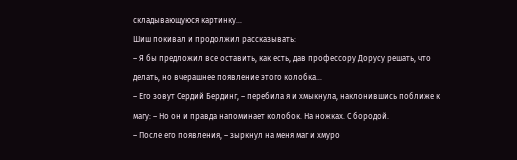складывающуюся картинку…
Шиш покивал и продолжил рассказывать:
– Я бы предложил все оставить, как есть, дав профессору Дорусу решать, что делать, но вчерашнее появление этого колобка…
– Его зовут Сердий Бердинг, – перебила я и хмыкнула, наклонившись поближе к магу: – Но он и правда напоминает колобок. На ножках. С бородой.
– После его появления, – зыркнул на меня маг и хмуро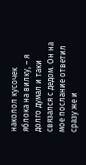наколол кусочек яблока на вилку, – я долго думал и таки связался с дедом. Он на мое послание ответил сразу же и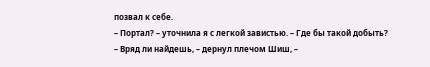позвал к себе.
– Портал? – уточнила я с легкой завистью. – Где бы такой добыть?
– Вряд ли найдешь, – дернул плечом Шиш, –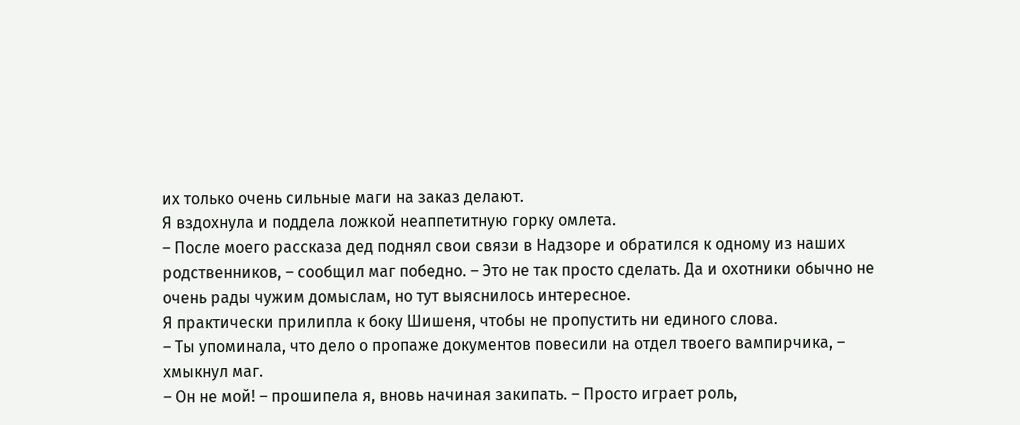их только очень сильные маги на заказ делают.
Я вздохнула и поддела ложкой неаппетитную горку омлета.
– После моего рассказа дед поднял свои связи в Надзоре и обратился к одному из наших родственников, – сообщил маг победно. – Это не так просто сделать. Да и охотники обычно не очень рады чужим домыслам, но тут выяснилось интересное.
Я практически прилипла к боку Шишеня, чтобы не пропустить ни единого слова.
– Ты упоминала, что дело о пропаже документов повесили на отдел твоего вампирчика, – хмыкнул маг.
– Он не мой! – прошипела я, вновь начиная закипать. – Просто играет роль,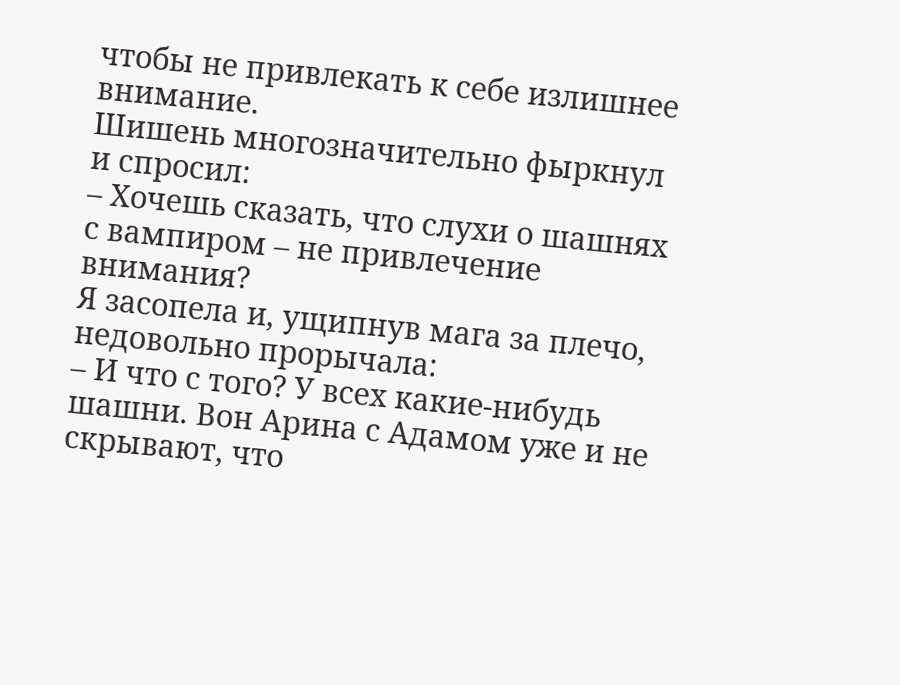чтобы не привлекать к себе излишнее внимание.
Шишень многозначительно фыркнул и спросил:
– Хочешь сказать, что слухи о шашнях с вампиром – не привлечение внимания?
Я засопела и, ущипнув мага за плечо, недовольно прорычала:
– И что с того? У всех какие-нибудь шашни. Вон Арина с Адамом уже и не скрывают, что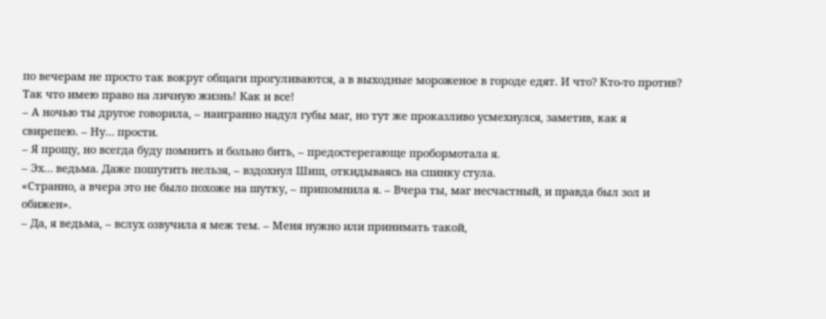по вечерам не просто так вокруг общаги прогуливаются, а в выходные мороженое в городе едят. И что? Кто-то против? Так что имею право на личную жизнь! Как и все!
– А ночью ты другое говорила, – наигранно надул губы маг, но тут же проказливо усмехнулся, заметив, как я свирепею. – Ну… прости.
– Я прощу, но всегда буду помнить и больно бить, – предостерегающе пробормотала я.
– Эх… ведьма. Даже пошутить нельзя, – вздохнул Шиш, откидываясь на спинку стула.
«Странно, а вчера это не было похоже на шутку, – припомнила я. – Вчера ты, маг несчастный, и правда был зол и обижен».
– Да, я ведьма, – вслух озвучила я меж тем. – Меня нужно или принимать такой,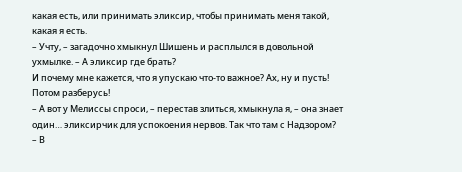какая есть, или принимать эликсир, чтобы принимать меня такой, какая я есть.
– Учту, – загадочно хмыкнул Шишень и расплылся в довольной ухмылке. – А эликсир где брать?
И почему мне кажется, что я упускаю что-то важное? Ах, ну и пусть! Потом разберусь!
– А вот у Мелиссы спроси, – перестав злиться, хмыкнула я, – она знает один… эликсирчик для успокоения нервов. Так что там с Надзором?
– В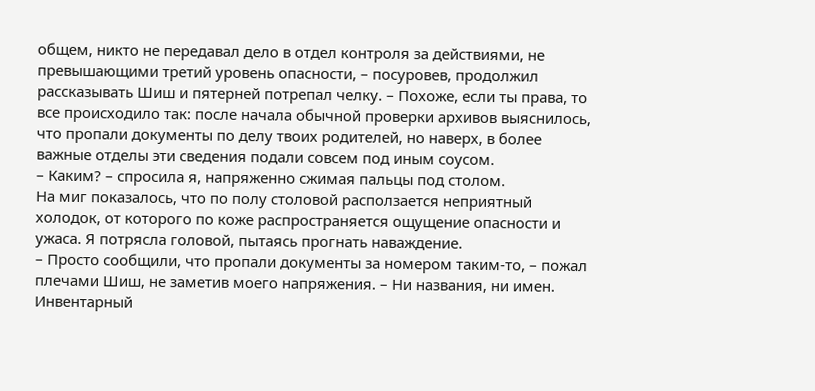общем, никто не передавал дело в отдел контроля за действиями, не превышающими третий уровень опасности, – посуровев, продолжил рассказывать Шиш и пятерней потрепал челку. – Похоже, если ты права, то все происходило так: после начала обычной проверки архивов выяснилось, что пропали документы по делу твоих родителей, но наверх, в более важные отделы эти сведения подали совсем под иным соусом.
– Каким? – спросила я, напряженно сжимая пальцы под столом.
На миг показалось, что по полу столовой расползается неприятный холодок, от которого по коже распространяется ощущение опасности и ужаса. Я потрясла головой, пытаясь прогнать наваждение.
– Просто сообщили, что пропали документы за номером таким-то, – пожал плечами Шиш, не заметив моего напряжения. – Ни названия, ни имен. Инвентарный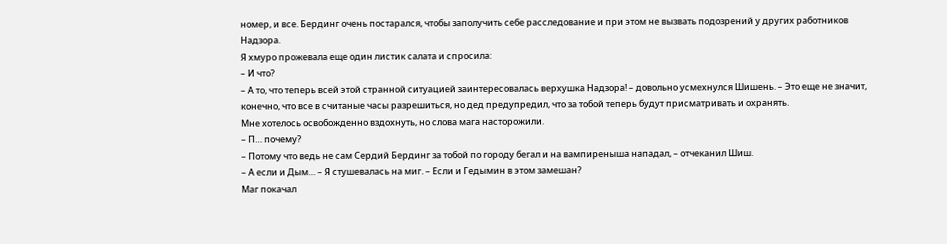номер, и все. Бердинг очень постарался, чтобы заполучить себе расследование и при этом не вызвать подозрений у других работников Надзора.
Я хмуро прожевала еще один листик салата и спросила:
– И что?
– А то, что теперь всей этой странной ситуацией заинтересовалась верхушка Надзора! – довольно усмехнулся Шишень. – Это еще не значит, конечно, что все в считаные часы разрешиться, но дед предупредил, что за тобой теперь будут присматривать и охранять.
Мне хотелось освобожденно вздохнуть, но слова мага насторожили.
– П… почему?
– Потому что ведь не сам Сердий Бердинг за тобой по городу бегал и на вампиреныша нападал, – отчеканил Шиш.
– А если и Дым… – Я стушевалась на миг. – Если и Гедымин в этом замешан?
Маг покачал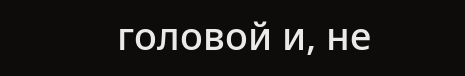головой и, не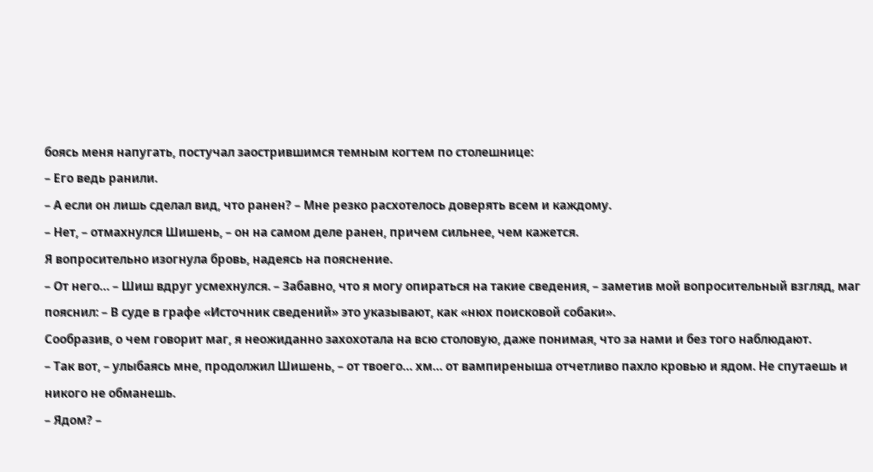боясь меня напугать, постучал заострившимся темным когтем по столешнице:
– Его ведь ранили.
– А если он лишь сделал вид, что ранен? – Мне резко расхотелось доверять всем и каждому.
– Нет, – отмахнулся Шишень, – он на самом деле ранен, причем сильнее, чем кажется.
Я вопросительно изогнула бровь, надеясь на пояснение.
– От него… – Шиш вдруг усмехнулся. – Забавно, что я могу опираться на такие сведения, – заметив мой вопросительный взгляд, маг пояснил: – В суде в графе «Источник сведений» это указывают, как «нюх поисковой собаки».
Сообразив, о чем говорит маг, я неожиданно захохотала на всю столовую, даже понимая, что за нами и без того наблюдают.
– Так вот, – улыбаясь мне, продолжил Шишень, – от твоего… хм… от вампиреныша отчетливо пахло кровью и ядом. Не спутаешь и никого не обманешь.
– Ядом? –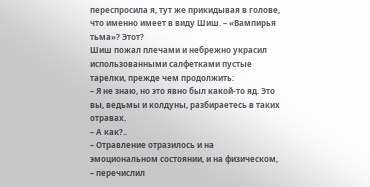переспросила я, тут же прикидывая в голове, что именно имеет в виду Шиш. – «Вампирья тьма»? Этот?
Шиш пожал плечами и небрежно украсил использованными салфетками пустые тарелки, прежде чем продолжить:
– Я не знаю, но это явно был какой-то яд. Это вы, ведьмы и колдуны, разбираетесь в таких отравах.
– А как?..
– Отравление отразилось и на эмоциональном состоянии, и на физическом, – перечислил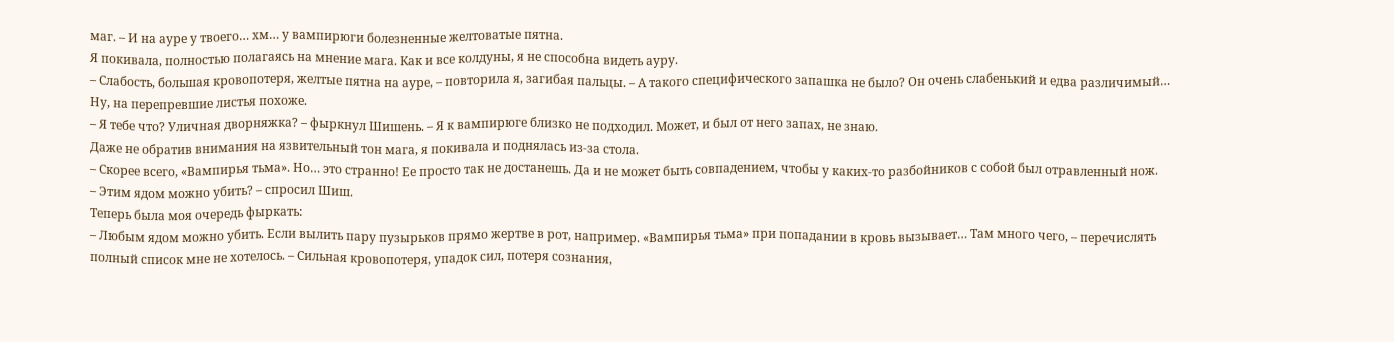маг. – И на ауре у твоего… хм… у вампирюги болезненные желтоватые пятна.
Я покивала, полностью полагаясь на мнение мага. Как и все колдуны, я не способна видеть ауру.
– Слабость, большая кровопотеря, желтые пятна на ауре, – повторила я, загибая пальцы. – А такого специфического запашка не было? Он очень слабенький и едва различимый… Ну, на перепревшие листья похоже.
– Я тебе что? Уличная дворняжка? – фыркнул Шишень. – Я к вампирюге близко не подходил. Может, и был от него запах, не знаю.
Даже не обратив внимания на язвительный тон мага, я покивала и поднялась из-за стола.
– Скорее всего, «Вампирья тьма». Но… это странно! Ее просто так не достанешь. Да и не может быть совпадением, чтобы у каких-то разбойников с собой был отравленный нож.
– Этим ядом можно убить? – спросил Шиш.
Теперь была моя очередь фыркать:
– Любым ядом можно убить. Если вылить пару пузырьков прямо жертве в рот, например. «Вампирья тьма» при попадании в кровь вызывает… Там много чего, – перечислять полный список мне не хотелось. – Сильная кровопотеря, упадок сил, потеря сознания,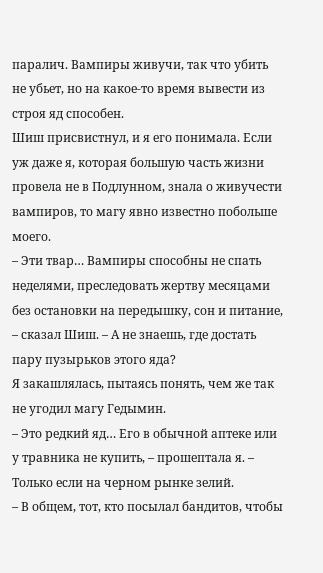паралич. Вампиры живучи, так что убить не убьет, но на какое-то время вывести из строя яд способен.
Шиш присвистнул, и я его понимала. Если уж даже я, которая большую часть жизни провела не в Подлунном, знала о живучести вампиров, то магу явно известно побольше моего.
– Эти твар… Вампиры способны не спать неделями, преследовать жертву месяцами без остановки на передышку, сон и питание, – сказал Шиш. – А не знаешь, где достать пару пузырьков этого яда?
Я закашлялась, пытаясь понять, чем же так не угодил магу Гедымин.
– Это редкий яд… Его в обычной аптеке или у травника не купить, – прошептала я. – Только если на черном рынке зелий.
– В общем, тот, кто посылал бандитов, чтобы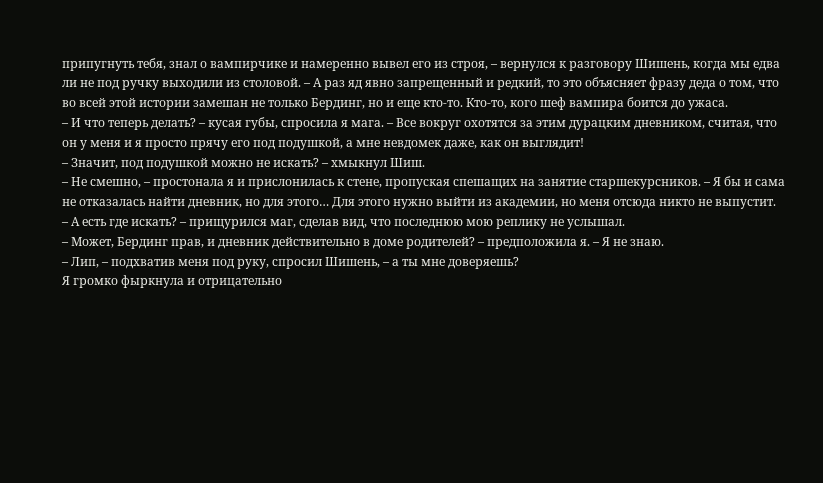припугнуть тебя, знал о вампирчике и намеренно вывел его из строя, – вернулся к разговору Шишень, когда мы едва ли не под ручку выходили из столовой. – А раз яд явно запрещенный и редкий, то это объясняет фразу деда о том, что во всей этой истории замешан не только Бердинг, но и еще кто-то. Кто-то, кого шеф вампира боится до ужаса.
– И что теперь делать? – кусая губы, спросила я мага. – Все вокруг охотятся за этим дурацким дневником, считая, что он у меня и я просто прячу его под подушкой, а мне невдомек даже, как он выглядит!
– Значит, под подушкой можно не искать? – хмыкнул Шиш.
– Не смешно, – простонала я и прислонилась к стене, пропуская спешащих на занятие старшекурсников. – Я бы и сама не отказалась найти дневник, но для этого… Для этого нужно выйти из академии, но меня отсюда никто не выпустит.
– А есть где искать? – прищурился маг, сделав вид, что последнюю мою реплику не услышал.
– Может, Бердинг прав, и дневник действительно в доме родителей? – предположила я. – Я не знаю.
– Лип, – подхватив меня под руку, спросил Шишень, – а ты мне доверяешь?
Я громко фыркнула и отрицательно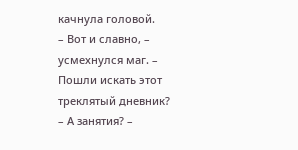качнула головой.
– Вот и славно, – усмехнулся маг. – Пошли искать этот треклятый дневник?
– А занятия? –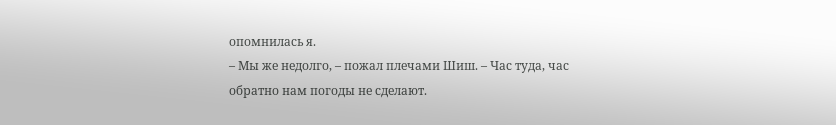опомнилась я.
– Мы же недолго, – пожал плечами Шиш. – Час туда, час обратно нам погоды не сделают.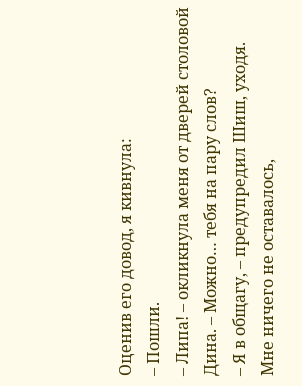Оценив его довод, я кивнула:
– Пошли.
– Липа! – окликнула меня от дверей столовой Дина. – Можно… тебя на пару слов?
– Я в общагу, – предупредил Шиш, уходя.
Мне ничего не оставалось,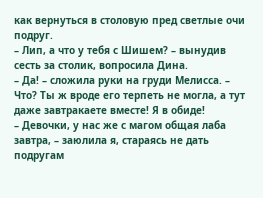как вернуться в столовую пред светлые очи подруг.
– Лип, а что у тебя с Шишем? – вынудив сесть за столик, вопросила Дина.
– Да! – сложила руки на груди Мелисса. – Что? Ты ж вроде его терпеть не могла, а тут даже завтракаете вместе! Я в обиде!
– Девочки, у нас же с магом общая лаба завтра, – заюлила я, стараясь не дать подругам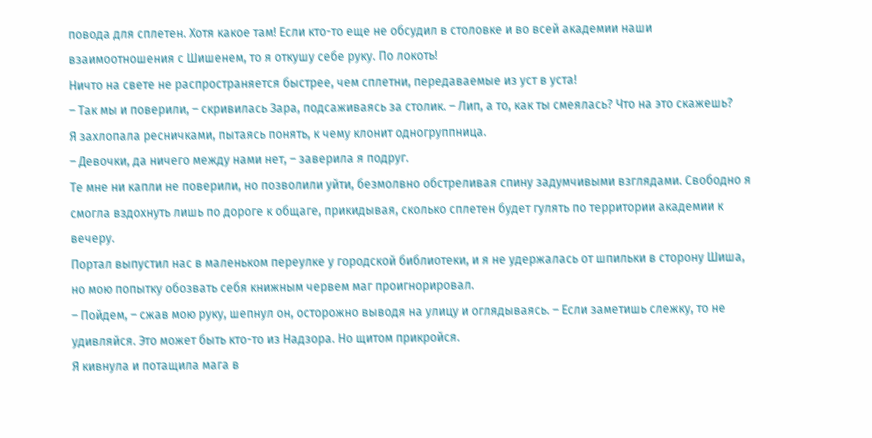повода для сплетен. Хотя какое там! Если кто-то еще не обсудил в столовке и во всей академии наши взаимоотношения с Шишенем, то я откушу себе руку. По локоть!
Ничто на свете не распространяется быстрее, чем сплетни, передаваемые из уст в уста!
– Так мы и поверили, – скривилась Зара, подсаживаясь за столик. – Лип, а то, как ты смеялась? Что на это скажешь?
Я захлопала ресничками, пытаясь понять, к чему клонит одногруппница.
– Девочки, да ничего между нами нет, – заверила я подруг.
Те мне ни капли не поверили, но позволили уйти, безмолвно обстреливая спину задумчивыми взглядами. Свободно я смогла вздохнуть лишь по дороге к общаге, прикидывая, сколько сплетен будет гулять по территории академии к вечеру.
Портал выпустил нас в маленьком переулке у городской библиотеки, и я не удержалась от шпильки в сторону Шиша, но мою попытку обозвать себя книжным червем маг проигнорировал.
– Пойдем, – сжав мою руку, шепнул он, осторожно выводя на улицу и оглядываясь. – Если заметишь слежку, то не удивляйся. Это может быть кто-то из Надзора. Но щитом прикройся.
Я кивнула и потащила мага в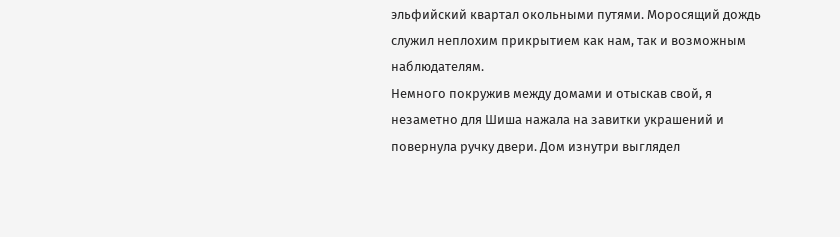эльфийский квартал окольными путями. Моросящий дождь служил неплохим прикрытием как нам, так и возможным наблюдателям.
Немного покружив между домами и отыскав свой, я незаметно для Шиша нажала на завитки украшений и повернула ручку двери. Дом изнутри выглядел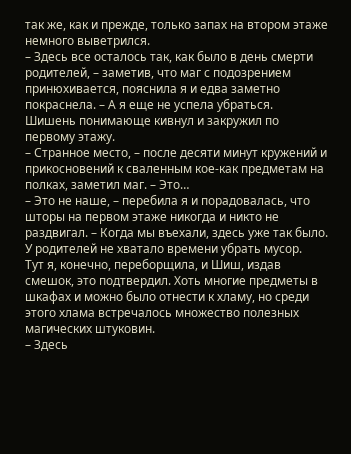так же, как и прежде, только запах на втором этаже немного выветрился.
– Здесь все осталось так, как было в день смерти родителей, – заметив, что маг с подозрением принюхивается, пояснила я и едва заметно покраснела. – А я еще не успела убраться.
Шишень понимающе кивнул и закружил по первому этажу.
– Странное место, – после десяти минут кружений и прикосновений к сваленным кое-как предметам на полках, заметил маг. – Это…
– Это не наше, – перебила я и порадовалась, что шторы на первом этаже никогда и никто не раздвигал. – Когда мы въехали, здесь уже так было. У родителей не хватало времени убрать мусор.
Тут я, конечно, переборщила, и Шиш, издав смешок, это подтвердил. Хоть многие предметы в шкафах и можно было отнести к хламу, но среди этого хлама встречалось множество полезных магических штуковин.
– Здесь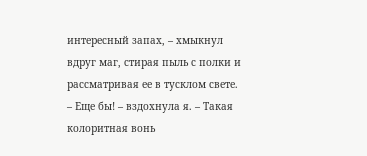интересный запах, – хмыкнул вдруг маг, стирая пыль с полки и рассматривая ее в тусклом свете.
– Еще бы! – вздохнула я. – Такая колоритная вонь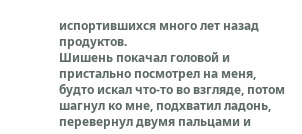испортившихся много лет назад продуктов.
Шишень покачал головой и пристально посмотрел на меня, будто искал что-то во взгляде, потом шагнул ко мне, подхватил ладонь, перевернул двумя пальцами и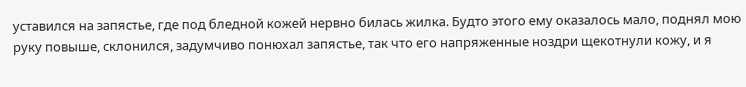уставился на запястье, где под бледной кожей нервно билась жилка. Будто этого ему оказалось мало, поднял мою руку повыше, склонился, задумчиво понюхал запястье, так что его напряженные ноздри щекотнули кожу, и я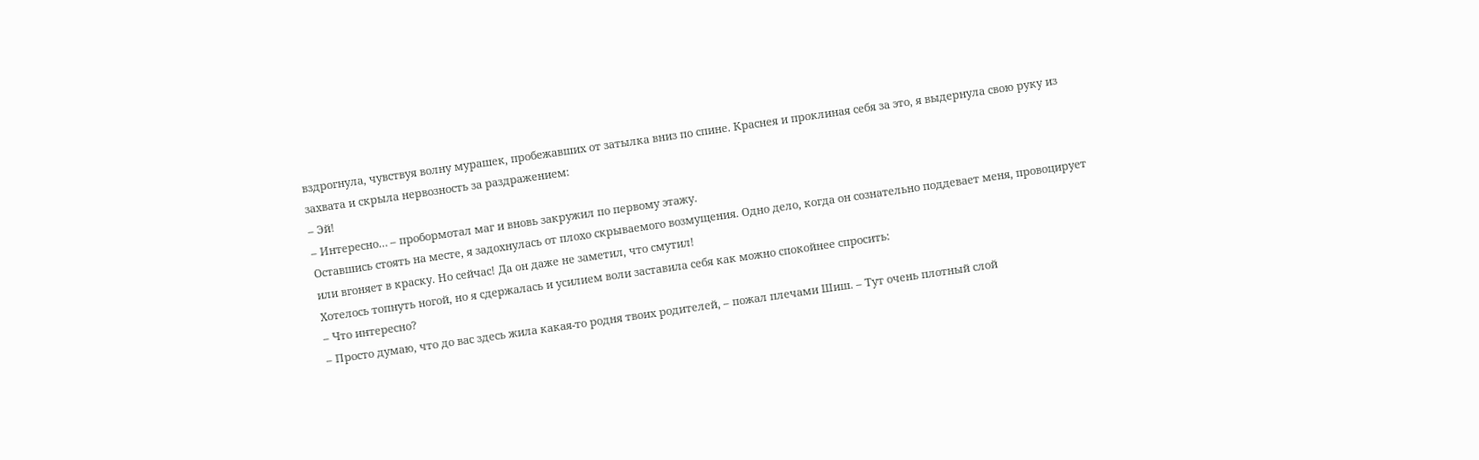вздрогнула, чувствуя волну мурашек, пробежавших от затылка вниз по спине. Краснея и проклиная себя за это, я выдернула свою руку из захвата и скрыла нервозность за раздражением:
– Эй!
– Интересно… – пробормотал маг и вновь закружил по первому этажу.
Оставшись стоять на месте, я задохнулась от плохо скрываемого возмущения. Одно дело, когда он сознательно поддевает меня, провоцирует или вгоняет в краску. Но сейчас! Да он даже не заметил, что смутил!
Хотелось топнуть ногой, но я сдержалась и усилием воли заставила себя как можно спокойнее спросить:
– Что интересно?
– Просто думаю, что до вас здесь жила какая-то родня твоих родителей, – пожал плечами Шиш. – Тут очень плотный слой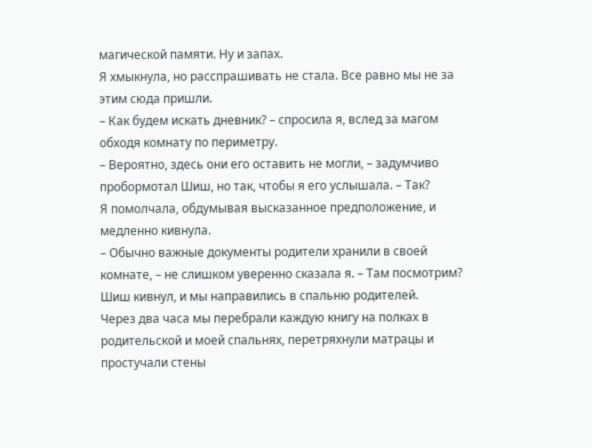магической памяти. Ну и запах.
Я хмыкнула, но расспрашивать не стала. Все равно мы не за этим сюда пришли.
– Как будем искать дневник? – спросила я, вслед за магом обходя комнату по периметру.
– Вероятно, здесь они его оставить не могли, – задумчиво пробормотал Шиш, но так, чтобы я его услышала. – Так?
Я помолчала, обдумывая высказанное предположение, и медленно кивнула.
– Обычно важные документы родители хранили в своей комнате, – не слишком уверенно сказала я. – Там посмотрим?
Шиш кивнул, и мы направились в спальню родителей.
Через два часа мы перебрали каждую книгу на полках в родительской и моей спальнях, перетряхнули матрацы и простучали стены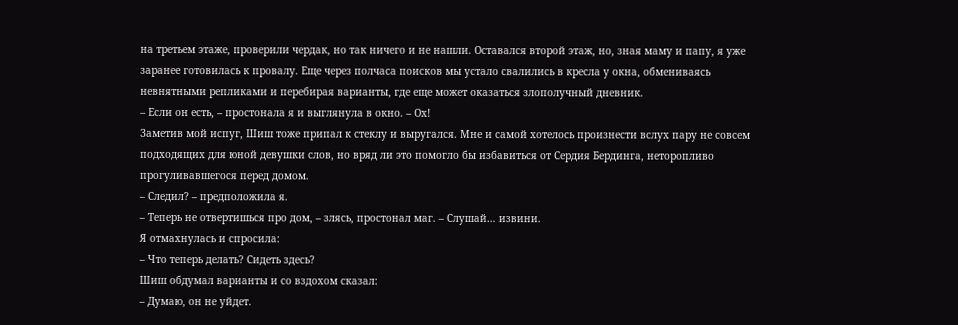на третьем этаже, проверили чердак, но так ничего и не нашли. Оставался второй этаж, но, зная маму и папу, я уже заранее готовилась к провалу. Еще через полчаса поисков мы устало свалились в кресла у окна, обмениваясь невнятными репликами и перебирая варианты, где еще может оказаться злополучный дневник.
– Если он есть, – простонала я и выглянула в окно. – Ох!
Заметив мой испуг, Шиш тоже припал к стеклу и выругался. Мне и самой хотелось произнести вслух пару не совсем подходящих для юной девушки слов, но вряд ли это помогло бы избавиться от Сердия Бердинга, неторопливо прогуливавшегося перед домом.
– Следил? – предположила я.
– Теперь не отвертишься про дом, – злясь, простонал маг. – Слушай… извини.
Я отмахнулась и спросила:
– Что теперь делать? Сидеть здесь?
Шиш обдумал варианты и со вздохом сказал:
– Думаю, он не уйдет.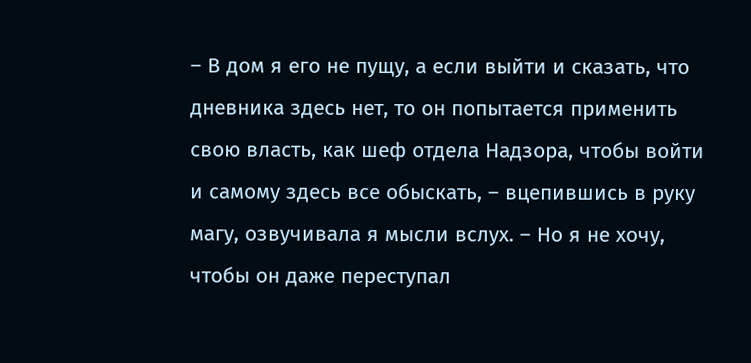– В дом я его не пущу, а если выйти и сказать, что дневника здесь нет, то он попытается применить свою власть, как шеф отдела Надзора, чтобы войти и самому здесь все обыскать, – вцепившись в руку магу, озвучивала я мысли вслух. – Но я не хочу, чтобы он даже переступал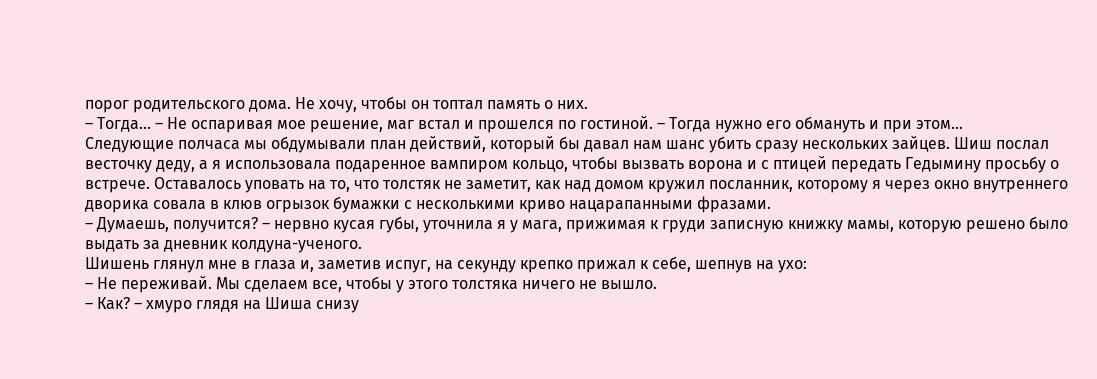порог родительского дома. Не хочу, чтобы он топтал память о них.
– Тогда… – Не оспаривая мое решение, маг встал и прошелся по гостиной. – Тогда нужно его обмануть и при этом…
Следующие полчаса мы обдумывали план действий, который бы давал нам шанс убить сразу нескольких зайцев. Шиш послал весточку деду, а я использовала подаренное вампиром кольцо, чтобы вызвать ворона и с птицей передать Гедымину просьбу о встрече. Оставалось уповать на то, что толстяк не заметит, как над домом кружил посланник, которому я через окно внутреннего дворика совала в клюв огрызок бумажки с несколькими криво нацарапанными фразами.
– Думаешь, получится? – нервно кусая губы, уточнила я у мага, прижимая к груди записную книжку мамы, которую решено было выдать за дневник колдуна-ученого.
Шишень глянул мне в глаза и, заметив испуг, на секунду крепко прижал к себе, шепнув на ухо:
– Не переживай. Мы сделаем все, чтобы у этого толстяка ничего не вышло.
– Как? – хмуро глядя на Шиша снизу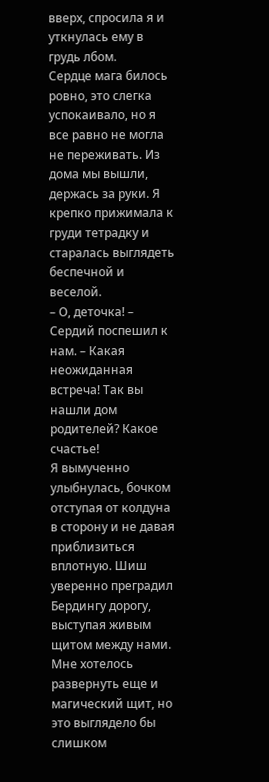вверх, спросила я и уткнулась ему в грудь лбом.
Сердце мага билось ровно, это слегка успокаивало, но я все равно не могла не переживать. Из дома мы вышли, держась за руки. Я крепко прижимала к груди тетрадку и старалась выглядеть беспечной и веселой.
– О, деточка! – Сердий поспешил к нам. – Какая неожиданная встреча! Так вы нашли дом родителей? Какое счастье!
Я вымученно улыбнулась, бочком отступая от колдуна в сторону и не давая приблизиться вплотную. Шиш уверенно преградил Бердингу дорогу, выступая живым щитом между нами. Мне хотелось развернуть еще и магический щит, но это выглядело бы слишком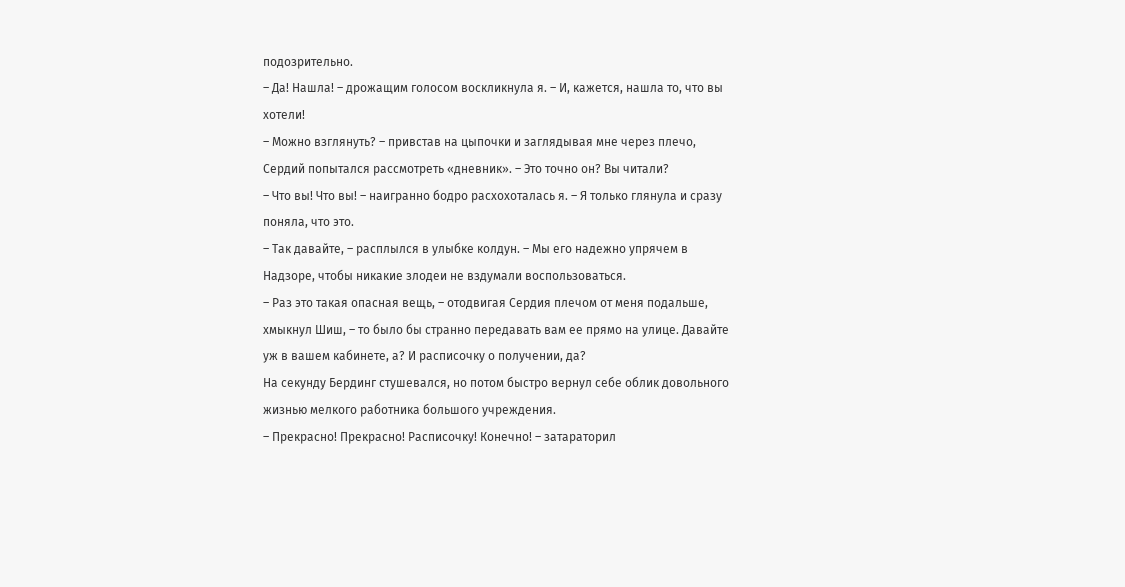подозрительно.
– Да! Нашла! – дрожащим голосом воскликнула я. – И, кажется, нашла то, что вы хотели!
– Можно взглянуть? – привстав на цыпочки и заглядывая мне через плечо, Сердий попытался рассмотреть «дневник». – Это точно он? Вы читали?
– Что вы! Что вы! – наигранно бодро расхохоталась я. – Я только глянула и сразу поняла, что это.
– Так давайте, – расплылся в улыбке колдун. – Мы его надежно упрячем в Надзоре, чтобы никакие злодеи не вздумали воспользоваться.
– Раз это такая опасная вещь, – отодвигая Сердия плечом от меня подальше, хмыкнул Шиш, – то было бы странно передавать вам ее прямо на улице. Давайте уж в вашем кабинете, а? И расписочку о получении, да?
На секунду Бердинг стушевался, но потом быстро вернул себе облик довольного жизнью мелкого работника большого учреждения.
– Прекрасно! Прекрасно! Расписочку! Конечно! – затараторил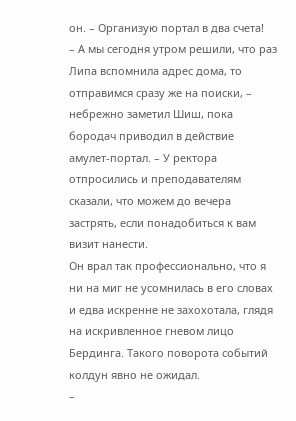он. – Организую портал в два счета!
– А мы сегодня утром решили, что раз Липа вспомнила адрес дома, то отправимся сразу же на поиски, – небрежно заметил Шиш, пока бородач приводил в действие амулет-портал. – У ректора отпросились и преподавателям сказали, что можем до вечера застрять, если понадобиться к вам визит нанести.
Он врал так профессионально, что я ни на миг не усомнилась в его словах и едва искренне не захохотала, глядя на искривленное гневом лицо Бердинга. Такого поворота событий колдун явно не ожидал.
–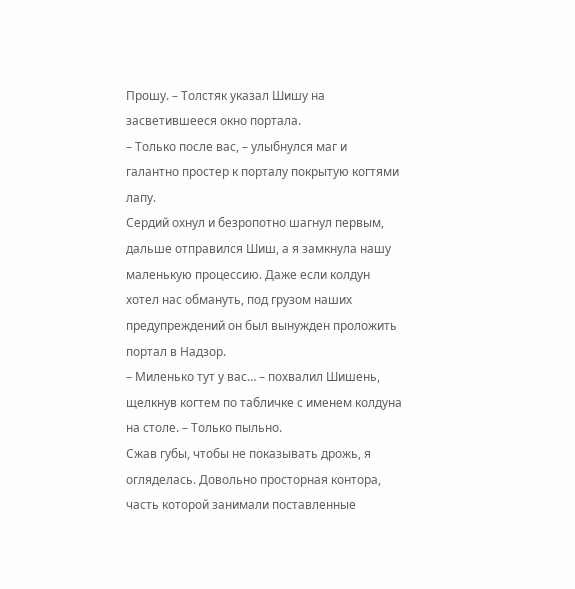Прошу. – Толстяк указал Шишу на засветившееся окно портала.
– Только после вас, – улыбнулся маг и галантно простер к порталу покрытую когтями лапу.
Сердий охнул и безропотно шагнул первым, дальше отправился Шиш, а я замкнула нашу маленькую процессию. Даже если колдун хотел нас обмануть, под грузом наших предупреждений он был вынужден проложить портал в Надзор.
– Миленько тут у вас… – похвалил Шишень, щелкнув когтем по табличке с именем колдуна на столе. – Только пыльно.
Сжав губы, чтобы не показывать дрожь, я огляделась. Довольно просторная контора, часть которой занимали поставленные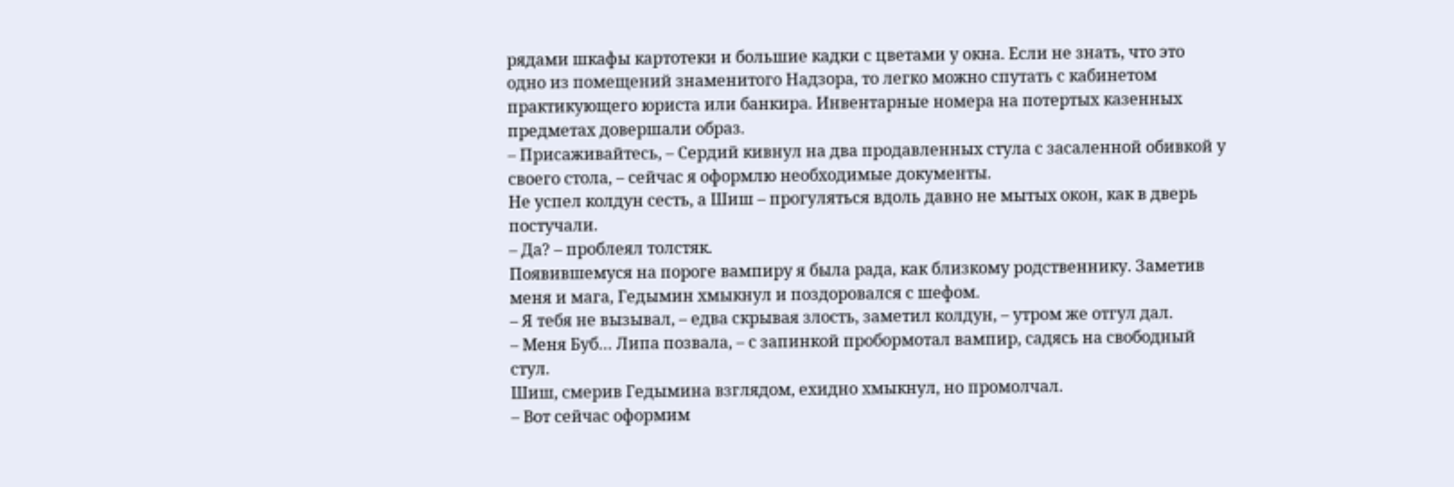рядами шкафы картотеки и большие кадки с цветами у окна. Если не знать, что это одно из помещений знаменитого Надзора, то легко можно спутать с кабинетом практикующего юриста или банкира. Инвентарные номера на потертых казенных предметах довершали образ.
– Присаживайтесь, – Сердий кивнул на два продавленных стула с засаленной обивкой у своего стола, – сейчас я оформлю необходимые документы.
Не успел колдун сесть, а Шиш – прогуляться вдоль давно не мытых окон, как в дверь постучали.
– Да? – проблеял толстяк.
Появившемуся на пороге вампиру я была рада, как близкому родственнику. Заметив меня и мага, Гедымин хмыкнул и поздоровался с шефом.
– Я тебя не вызывал, – едва скрывая злость, заметил колдун, – утром же отгул дал.
– Меня Буб… Липа позвала, – с запинкой пробормотал вампир, садясь на свободный стул.
Шиш, смерив Гедымина взглядом, ехидно хмыкнул, но промолчал.
– Вот сейчас оформим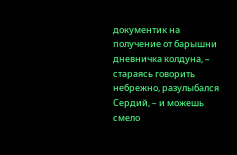документик на получение от барышни дневничка колдуна, – стараясь говорить небрежно, разулыбался Сердий, – и можешь смело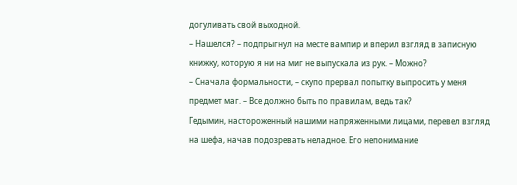догуливать свой выходной.
– Нашелся? – подпрыгнул на месте вампир и вперил взгляд в записную книжку, которую я ни на миг не выпускала из рук. – Можно?
– Сначала формальности, – скупо прервал попытку выпросить у меня предмет маг. – Все должно быть по правилам, ведь так?
Гедымин, настороженный нашими напряженными лицами, перевел взгляд на шефа, начав подозревать неладное. Его непонимание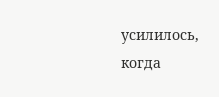усилилось, когда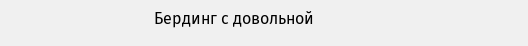Бердинг с довольной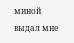миной выдал мне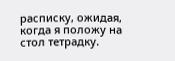расписку, ожидая, когда я положу на стол тетрадку.